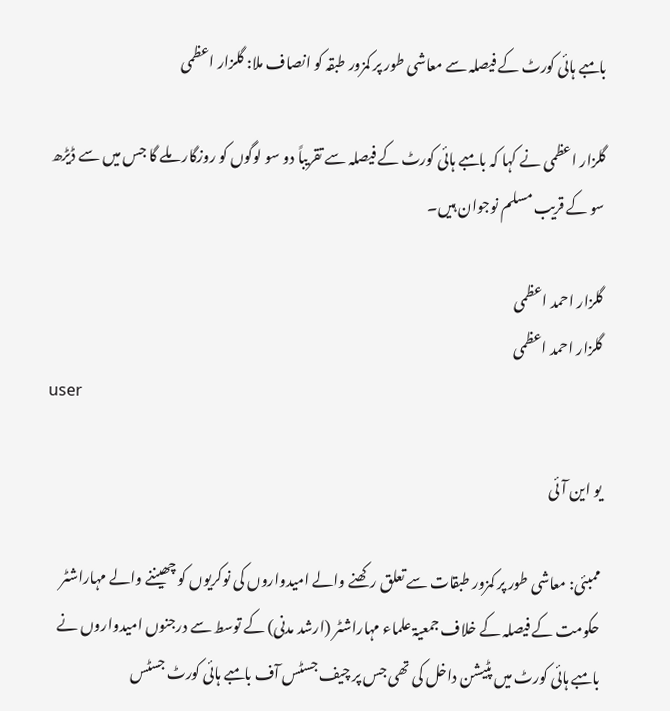بامبے ہائی کورٹ کے فیصلہ سے معاشی طور پر کمزور طبقہ کو انصاف ملا: گلزار اعظمی

گلزار اعظمی نے کہا کہ بامبے ہائی کورٹ کے فیصلہ سے تقریباً دو سو لوگوں کو روزگار ملے گا جس میں سے ڈیڑھ سو کے قریب مسلم نوجوان ہیں۔

گلزار احمد اعظمی
گلزار احمد اعظمی
user

یو این آئی

ممبئی: معاشی طور پر کمزور طبقات سے تعلق رکھنے والے امیدواروں کی نوکریوں کو چھیننے والے مہاراشٹر حکومت کے فیصلہ کے خلاف جمعیۃ علماء مہاراشٹر (ارشد مدنی) کے توسط سے درجنوں امیدواروں نے بامبے ہائی کورٹ میں پٹیشن داخل کی تھی جس پر چیف جسٹس آف بامبے ہائی کورٹ جسٹس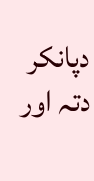دپانکر دتہ اور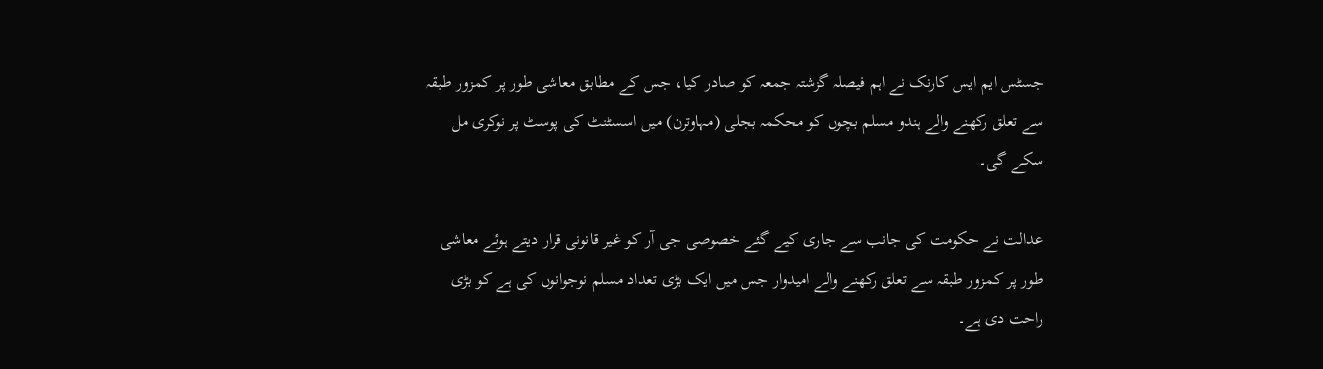جسٹس ایم ایس کارنک نے اہم فیصلہ گزشتہ جمعہ کو صادر کیا، جس کے مطابق معاشی طور پر کمزور طبقہ سے تعلق رکھنے والے ہندو مسلم بچوں کو محکمہ بجلی (مہاوترن) میں اسسٹنٹ کی پوسٹ پر نوکری مل سکے گی۔

عدالت نے حکومت کی جانب سے جاری کیے گئے خصوصی جی آر کو غیر قانونی قرار دیتے ہوئے معاشی طور پر کمزور طبقہ سے تعلق رکھنے والے امیدوار جس میں ایک بڑی تعداد مسلم نوجوانوں کی ہے کو بڑی راحت دی ہے۔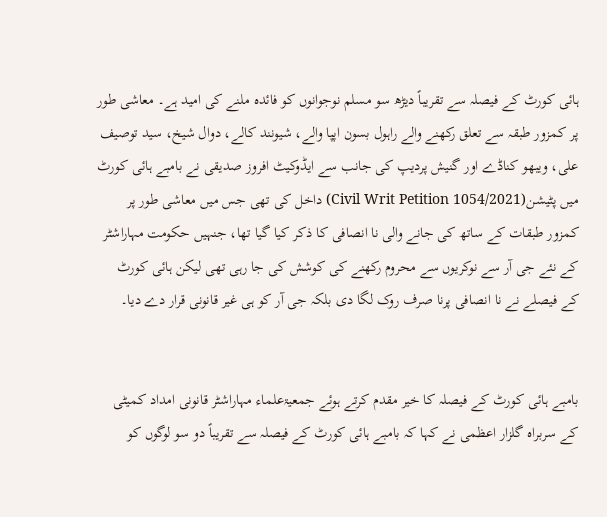ہائی کورٹ کے فیصلہ سے تقریباً دیڑھ سو مسلم نوجوانوں کو فائدہ ملنے کی امید ہے۔ معاشی طور پر کمزور طبقہ سے تعلق رکھنے والے راہول بسون اپپا والے، شیونند کالے، دوال شیخ، سید توصیف علی، ویبھو کناڈے اور گنیش پردیپ کی جانب سے ایڈوکیٹ افروز صدیقی نے بامبے ہائی کورٹ میں پٹیشن(Civil Writ Petition 1054/2021) داخل کی تھی جس میں معاشی طور پر کمزور طبقات کے ساتھ کی جانے والی نا انصافی کا ذکر کیا گیا تھا، جنہیں حکومت مہاراشٹر کے نئے جی آر سے نوکریوں سے محروم رکھنے کی کوشش کی جا رہی تھی لیکن ہائی کورٹ کے فیصلے نے نا انصافی پرنا صرف روک لگا دی بلکہ جی آر کو ہی غیر قانونی قرار دے دیا۔


بامبے ہائی کورٹ کے فیصلہ کا خیر مقدم کرتے ہوئے جمعیۃعلماء مہاراشٹر قانونی امداد کمیٹی کے سربراہ گلزار اعظمی نے کہا کہ بامبے ہائی کورٹ کے فیصلہ سے تقریباً دو سو لوگوں کو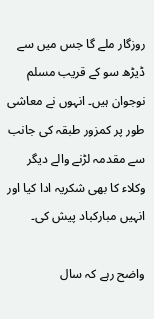روزگار ملے گا جس میں سے ڈیڑھ سو کے قریب مسلم نوجوان ہیں۔ انہوں نے معاشی طور پر کمزور طبقہ کی جانب سے مقدمہ لڑنے والے دیگر وکلاء کا بھی شکریہ ادا کیا اور انہیں مبارکباد پیش کی۔

واضح رہے کہ سال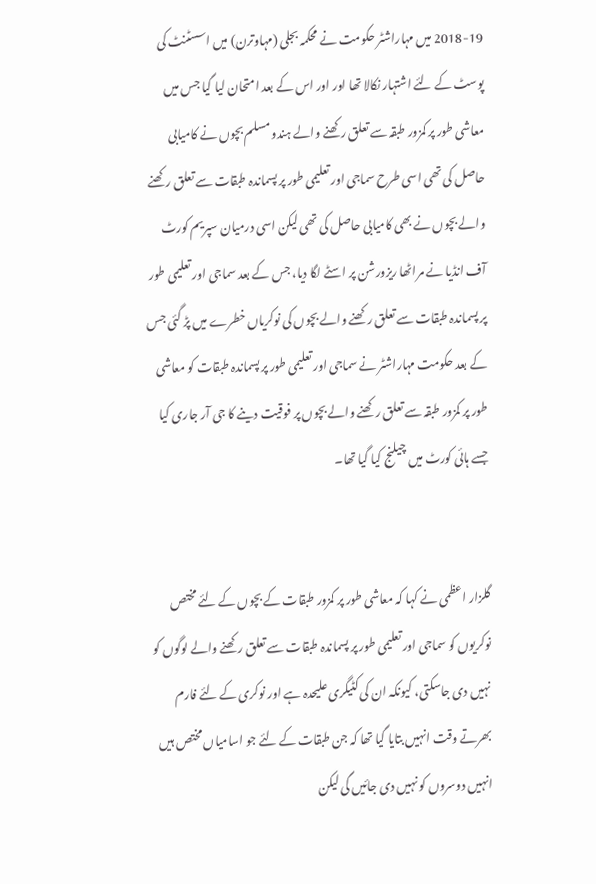2018-19 میں مہاراشٹر حکومت نے محکمہ بجلی (مہاوترن) میں اسسٹنٹ کی پوسٹ کے لئے اشتہار نکالا تھا اور اور اس کے بعد امتحان لیا گیا جس میں معاشی طور پر کمزور طبقہ سے تعلق رکھنے والے ہندو مسلم بچوں نے کامیابی حاصل کی تھی اسی طرح سماجی اور تعلیمی طور پر پسماندہ طبقات سے تعلق رکھنے والے بچوں نے بھی کامیابی حاصل کی تھی لیکن اسی درمیان سپریم کورٹ آف انڈیا نے مراٹھا ریزورشن پر اسٹے لگا دیا، جس کے بعد سماجی اور تعلیمی طور پر پسماندہ طبقات سے تعلق رکھنے والے بچوں کی نوکریاں خطرے میں پڑ گئی جس کے بعد حکومت مہاراشٹر نے سماجی اور تعلیمی طور پر پسماندہ طبقات کو معاشی طور پر کمزور طبقہ سے تعلق رکھنے والے بچوں پر فوقیت دینے کا جی آر جاری کیا جسے ہائی کورٹ میں چیلنج کیا گیا تھا۔


گلزار اعظمی نے کہا کہ معاشی طور پر کمزور طبقات کے بچوں کے لئے مختص نوکریوں کو سماجی اور تعلیمی طور پر پسماندہ طبقات سے تعلق رکھنے والے لوگوں کو نہیں دی جاسکتی، کیونکہ ان کی کٹیگری علیحدہ ہے اور نوکری کے لئے فارم بھرتے وقت انہیں بتایا گیا تھا کہ جن طبقات کے لئے جو اسامیاں مختص ہیں انہیں دوسروں کو نہیں دی جائیں گی لیکن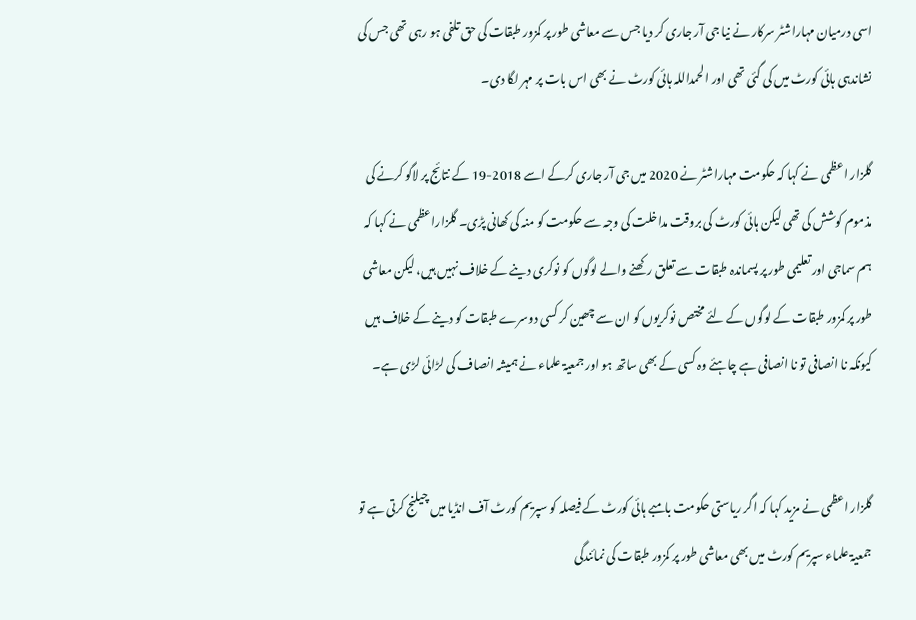اسی درمیان مہاراشٹر سرکار نے نیا جی آر جاری کر دیا جس سے معاشی طور پر کمزور طبقات کی حق تلفی ہو رہی تھی جس کی نشاندہی ہائی کورٹ میں کی گئی تھی اور الحمداللہ ہائی کورٹ نے بھی اس بات پر مہر لگا دی۔

گلزار اعظمی نے کہا کہ حکومت مہاراشٹر نے 2020 میں جی آر جاری کرکے اسے 2018-19 کے نتائج پر لاگو کرنے کی مذموم کوشش کی تھی لیکن ہائی کورٹ کی بروقت مداخلت کی وجہ سے حکومت کو منہ کی کھانی پڑی۔ گلزاراعظمی نے کہا کہ ہم سماجی اور تعلیمی طور پر پسماندہ طبقات سے تعلق رکھنے والے لوگوں کو نوکری دینے کے خلاف نہیں ہیں، لیکن معاشی طور پر کمزور طبقات کے لوگوں کے لئے مختص نوکریوں کو ان سے چھین کر کسی دوسرے طبقات کو دینے کے خلاف ہیں کیونکہ نا انصافی تو نا انصافی ہے چاہئے وہ کسی کے بھی ساتھ ہو اور جمعیۃ علماء نے ہمیشہ انصاف کی لڑائی لڑی ہے۔


گلزار اعظمی نے مزید کہا کہ اگر ریاستی حکومت بامبے ہائی کورٹ کے فیصلہ کو سپریم کورٹ آف انڈیا میں چیلنج کرتی ہے تو جمعیۃ علماء سپریم کورٹ میں بھی معاشی طور پر کمزور طبقات کی نمائندگی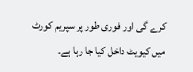کرے گی اور فوری طور پر سپریم کورٹ میں کیویٹ داخل کیا جا رہا ہے۔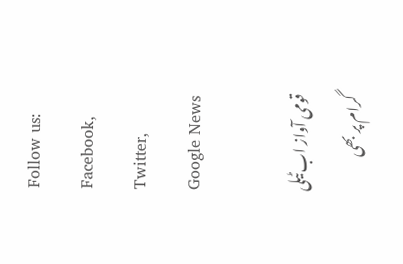Follow us: Facebook, Twitter, Google News

قومی آواز اب ٹیلی گرام پر بھی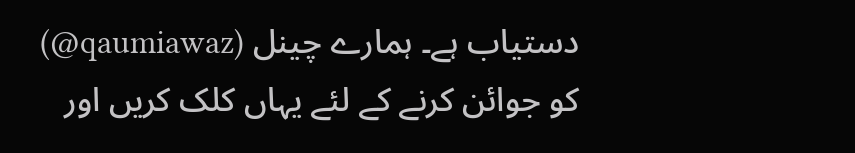دستیاب ہے۔ ہمارے چینل (qaumiawaz@) کو جوائن کرنے کے لئے یہاں کلک کریں اور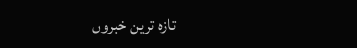تازہ ترین خبروں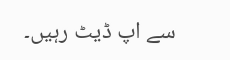سے اپ ڈیٹ رہیں۔